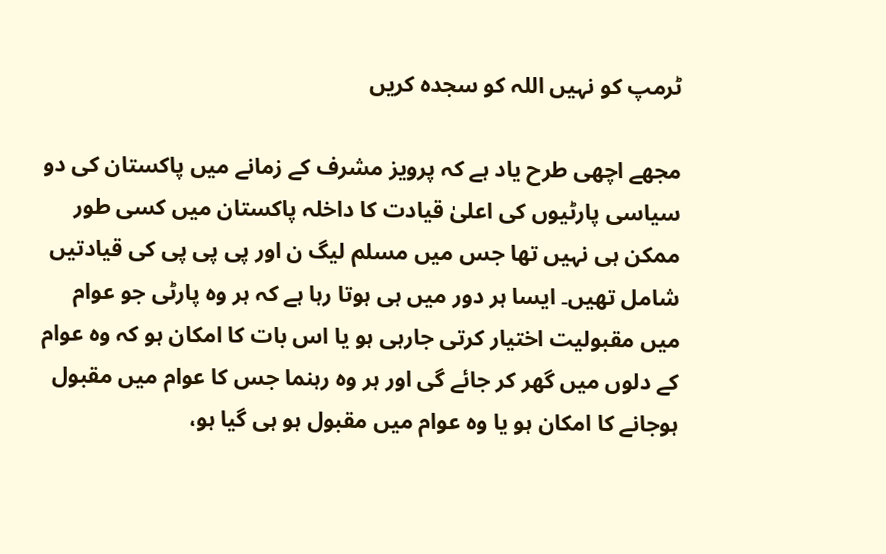ٹرمپ کو نہیں اللہ کو سجدہ کریں

مجھے اچھی طرح یاد ہے کہ پرویز مشرف کے زمانے میں پاکستان کی دو سیاسی پارٹیوں کی اعلیٰ قیادت کا داخلہ پاکستان میں کسی طور ممکن ہی نہیں تھا جس میں مسلم لیگ ن اور پی پی پی کی قیادتیں شامل تھیں۔ ایسا ہر دور میں ہی ہوتا رہا ہے کہ ہر وہ پارٹی جو عوام میں مقبولیت اختیار کرتی جارہی ہو یا اس بات کا امکان ہو کہ وہ عوام کے دلوں میں گھر کر جائے گی اور ہر وہ رہنما جس کا عوام میں مقبول ہوجانے کا امکان ہو یا وہ عوام میں مقبول ہو ہی گیا ہو،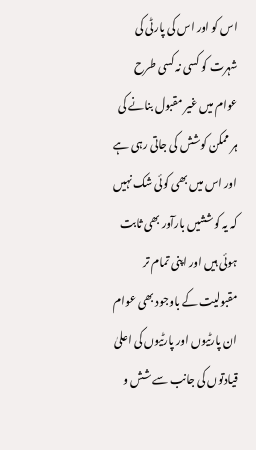اس کو اور اس کی پارٹی کی شہرت کو کسی نہ کسی طرح عوام میں غیر مقبول بنانے کی ہر ممکن کوشش کی جاتی رہی ہے اور اس میں بھی کوئی شک نہیں کہ یہ کوششیں بارآور بھی ثابت ہوئی ہیں اور اپنی تمام تر مقبولیت کے باوجود بھی عوام ان پارٹیوں اور پارٹیوں کی اعلیٰ قیادتوں کی جانب سے شش و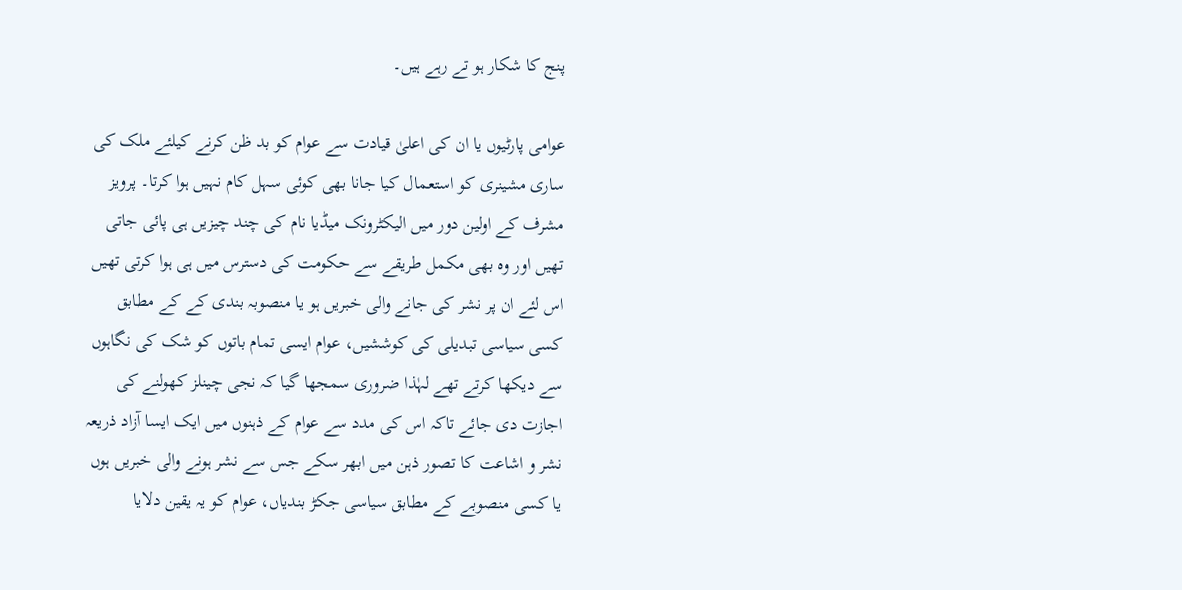پنج کا شکار ہو تے رہے ہیں۔

عوامی پارٹیوں یا ان کی اعلیٰ قیادت سے عوام کو بد ظن کرنے کیلئے ملک کی ساری مشینری کو استعمال کیا جانا بھی کوئی سہل کام نہیں ہوا کرتا۔ پرویز مشرف کے اولین دور میں الیکٹرونک میڈیا نام کی چند چیزیں ہی پائی جاتی تھیں اور وہ بھی مکمل طریقے سے حکومت کی دسترس میں ہی ہوا کرتی تھیں اس لئے ان پر نشر کی جانے والی خبریں ہو یا منصوبہ بندی کے کے مطابق کسی سیاسی تبدیلی کی کوششیں، عوام ایسی تمام باتوں کو شک کی نگاہوں سے دیکھا کرتے تھے لہٰذا ضروری سمجھا گیا کہ نجی چینلز کھولنے کی اجازت دی جائے تاکہ اس کی مدد سے عوام کے ذہنوں میں ایک ایسا آزاد ذریعہ نشر و اشاعت کا تصور ذہن میں ابھر سکے جس سے نشر ہونے والی خبریں ہوں یا کسی منصوبے کے مطابق سیاسی جکڑ بندیاں، عوام کو یہ یقین دلایا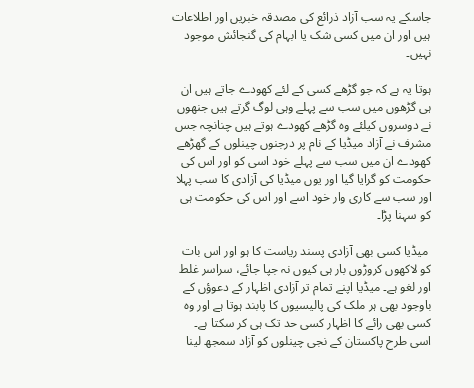جاسکے یہ سب آزاد ذرائع کی مصدقہ خبریں اور اطلاعات ہیں اور ان میں کسی شک یا ابہام کی گنجائش موجود نہیں۔

ہوتا یہ ہے کہ جو گڑھے کسی کے لئے کھودے جاتے ہیں ان ہی گڑھوں میں سب سے پہلے وہی لوگ گرتے ہیں جنھوں نے دوسروں کیلئے وہ گڑھے کھودے ہوتے ہیں چنانچہ جس مشرف نے آزاد میڈیا کے نام پر درجنوں چینلوں کے گھڑھے کھودے ان میں سب سے پہلے خود اسی کو اور اس کی حکومت کو گرایا گیا اور یوں میڈیا کی آزادی کا سب پہلا اور سب سے کاری وار خود اسے اور اس کی حکومت ہی کو سہنا پڑا۔

 میڈیا کسی بھی آزادی پسند ریاست کا ہو اور اس بات کو لاکھوں کروڑوں بار ہی کیوں نہ جپا جائے، سراسر غلط اور لغو ہے۔ میڈیا اپنے تمام تر آزادی اظہار کے دعوؤں کے باوجود بھی ہر ملک کی پالیسیوں کا پابند ہوتا ہے اور وہ کسی بھی رائے کا اظہار کسی حد تک ہی کر سکتا ہے۔ اسی طرح پاکستان کے نجی چینلوں کو آزاد سمجھ لینا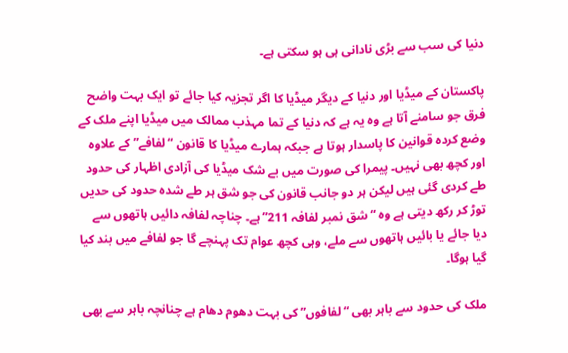دنیا کی سب سے بڑی نادانی ہی ہو سکتی ہے۔

پاکستان کے میڈیا اور دنیا کے دیگر میڈیا کا اگر تجزیہ کیا جائے تو ایک بہت واضح فرق جو سامنے آتا ہے وہ یہ ہے کہ دنیا کے تما مہذب ممالک میں میڈیا اپنے ملک کے وضع کردہ قوانین کا پاسدار ہوتا ہے جبکہ ہمارے میڈیا کا قانون “لفافے” کے علاوہ اور کچھ بھی نہیں۔ پیمرا کی صورت میں بے شک میڈیا کی آزادی اظہار کی حدود طے کردی گئی ہیں لیکن ہر دو جانب قانون کی جو شق ہر طے شدہ حدود کی حدیں توڑ کر رکھ دیتی ہے وہ “شق نمبر لفافہ 211” ہے۔ چناچہ لفافہ دائیں ہاتھوں سے دیا جائے یا بائیں ہاتھوں سے ملے، وہی کچھ عوام تک پہنچے گا جو لفافے میں بند کیا گیا ہوگا۔

ملک کی حدود سے باہر بھی “لفافوں” کی بہت دھوم دھام ہے چنانچہ باہر سے بھی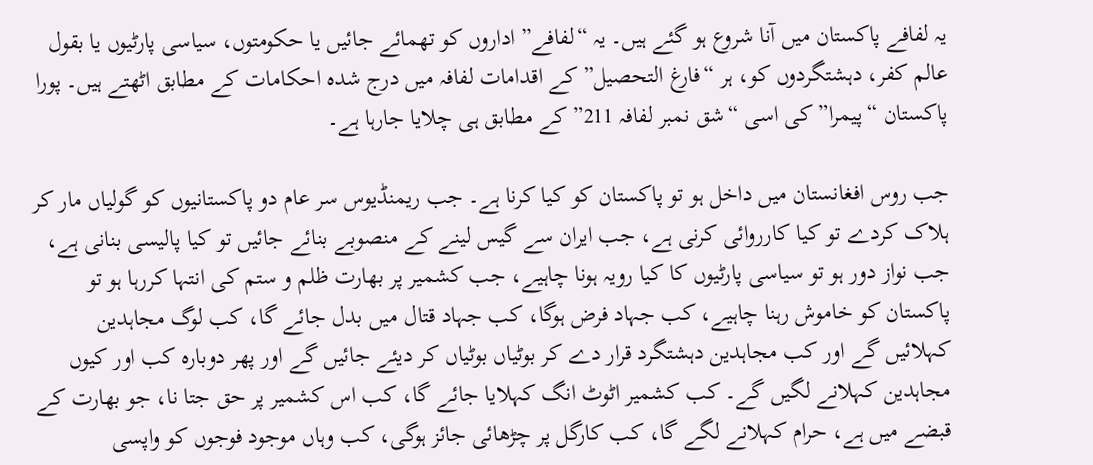یہ لفافے پاکستان میں آنا شروع ہو گئے ہیں۔ یہ “لفافے” اداروں کو تھمائے جائیں یا حکومتوں، سیاسی پارٹیوں یا بقول عالم کفر، دہشتگردوں کو، ہر “فارغ التحصیل” کے اقدامات لفافہ میں درج شدہ احکامات کے مطابق اٹھتے ہیں۔ پورا پاکستان “پیمرا” کی اسی “شق نمبر لفافہ 211” کے مطابق ہی چلایا جارہا ہے۔

جب روس افغانستان میں داخل ہو تو پاکستان کو کیا کرنا ہے۔ جب ریمنڈیوس سر عام دو پاکستانیوں کو گولیاں مار کر ہلاک کردے تو کیا کارروائی کرنی ہے، جب ایران سے گیس لینے کے منصوبے بنائے جائیں تو کیا پالیسی بنانی ہے، جب نواز دور ہو تو سیاسی پارٹیوں کا کیا رویہ ہونا چاہیے، جب کشمیر پر بھارت ظلم و ستم کی انتہا کررہا ہو تو پاکستان کو خاموش رہنا چاہیے، کب جہاد فرض ہوگا، کب جہاد قتال میں بدل جائے گا، کب لوگ مجاہدین کہلائیں گے اور کب مجاہدین دہشتگرد قرار دے کر بوٹیاں بوٹیاں کر دیئے جائیں گے اور پھر دوبارہ کب اور کیوں مجاہدین کہلانے لگیں گے۔ کب کشمیر اٹوٹ انگ کہلایا جائے گا، کب اس کشمیر پر حق جتا نا، جو بھارت کے قبضے میں ہے، حرام کہلانے لگے گا، کب کارگل پر چڑھائی جائز ہوگی، کب وہاں موجود فوجوں کو واپسی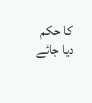کا حکم دیا جائے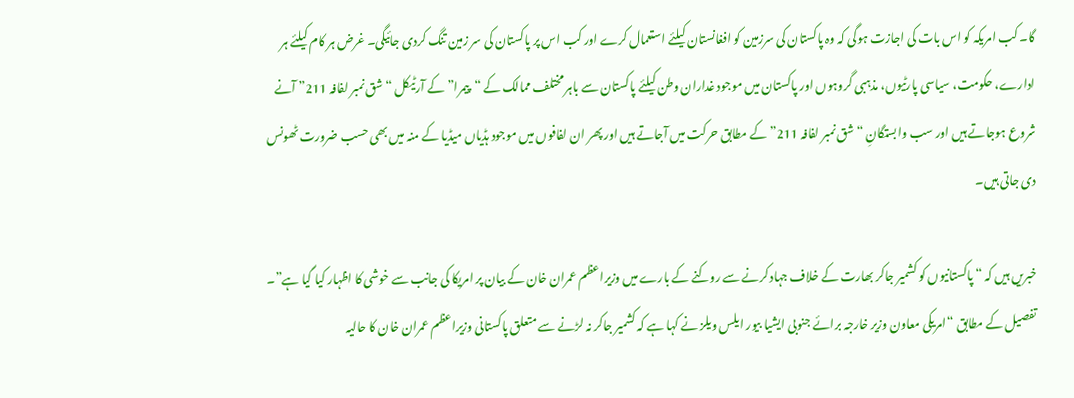گا۔ کب امریکہ کو اس بات کی اجازت ہوگی کہ وہ پاکستان کی سرزمین کو افغانستان کیلئے استعمال کرے اور کب اس پر پاکستان کی سر زمین تنگ کردی جائیگی۔ غرض ہر کام کیلئے ہر ادارے، حکومت، سیاسی پارٹیوں، مذہبی گروہوں اور پاکستان میں موجود غداران وطن کیلئے پاکستان سے باہر مختلف ممالک کے “پیمرا” کے آرٹیکل “شق نمبر لفافہ 211” آنے شروع ہوجاتے ہیں اور سب وابستگانِ “شق نمبر لفافہ 211” کے مطابق حرکت میں آجاتے ہیں اور پھر ان لفافوں میں موجود ہڈیاں میڈیا کے منہ میں بھی حسب ضرورت ٹھونس دی جاتی ہیں۔

خبریں ہیں کہ “پاکستانیوں کو کشمیر جاکر بھارت کے خلاف جہاد کرنے سے روکنے کے بارے میں وزیراعظم عمران خان کے بیان پر امریکا کی جانب سے خوشی کا اظہار کیا گیا ہے”۔ تفصیل کے مطابق “امریکی معاون وزیر خارجہ برائے جنوبی ایشیا بیور ایلس ویلز نے کہا ہے کہ کشمیر جاکر نہ لڑنے سے متعلق پاکستانی وزیراعظم عمران خان کا حالیہ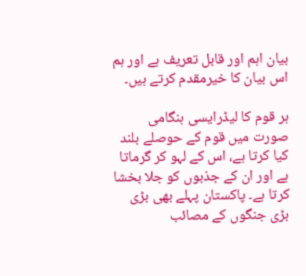بیان اہم اور قابل تعریف ہے اور ہم اس بیان کا خیرمقدم کرتے ہیں۔

ہر قوم کا لیڈرایسی ہنگامی صورت میں قوم کے حوصلے بلند کیا کرتا ہے، اس کے لہو کر گرماتا ہے اور ان کے جذبوں کو جلا بخشا کرتا ہے۔ پاکستان پہلے بھی بڑی بڑی جنگوں کے مصائب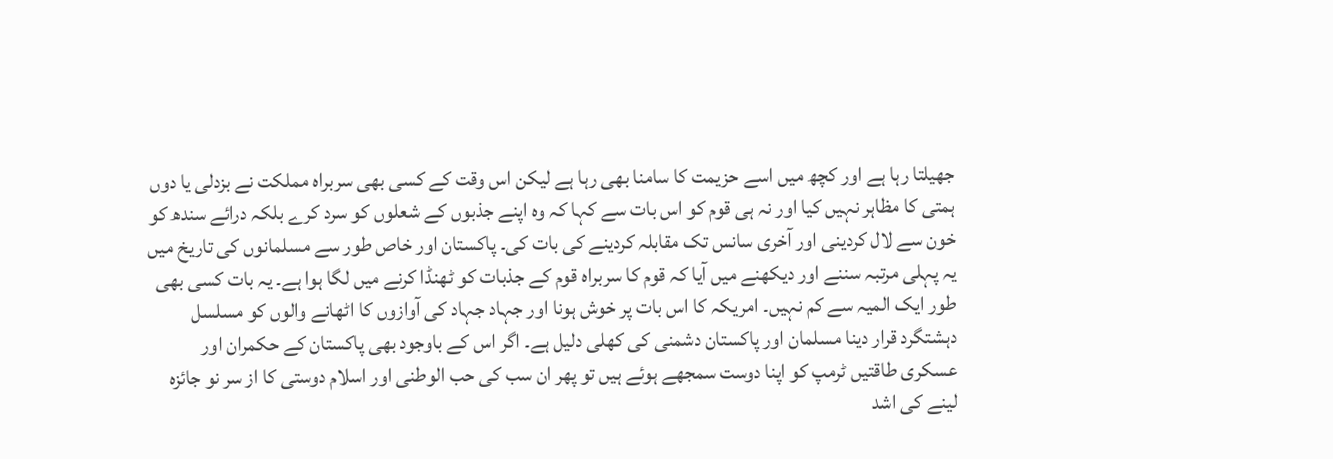جھیلتا رہا ہے اور کچھ میں اسے حزیمت کا سامنا بھی رہا ہے لیکن اس وقت کے کسی بھی سربراہ مملکت نے بزدلی یا دوں ہمتی کا مظاہر نہیں کیا اور نہ ہی قوم کو اس بات سے کہا کہ وہ اپنے جذبوں کے شعلوں کو سرد کرے بلکہ درائے سندھ کو خون سے لال کردینی اور آخری سانس تک مقابلہ کردینے کی بات کی۔ پاکستان اور خاص طور سے مسلمانوں کی تاریخ میں یہ پہلی مرتبہ سننے اور دیکھنے میں آیا کہ قوم کا سربراہ قوم کے جذبات کو ٹھنڈا کرنے میں لگا ہوا ہے۔ یہ بات کسی بھی طور ایک المیہ سے کم نہیں۔ امریکہ کا اس بات پر خوش ہونا اور جہاد جہاد کی آوازوں کا اٹھانے والوں کو مسلسل دہشتگرد قرار دینا مسلمان اور پاکستان دشمنی کی کھلی دلیل ہے۔ اگر اس کے باوجود بھی پاکستان کے حکمران اور عسکری طاقتیں ٹرمپ کو اپنا دوست سمجھے ہوئے ہیں تو پھر ان سب کی حب الوطنی اور اسلام دوستی کا از سر نو جائزہ لینے کی اشد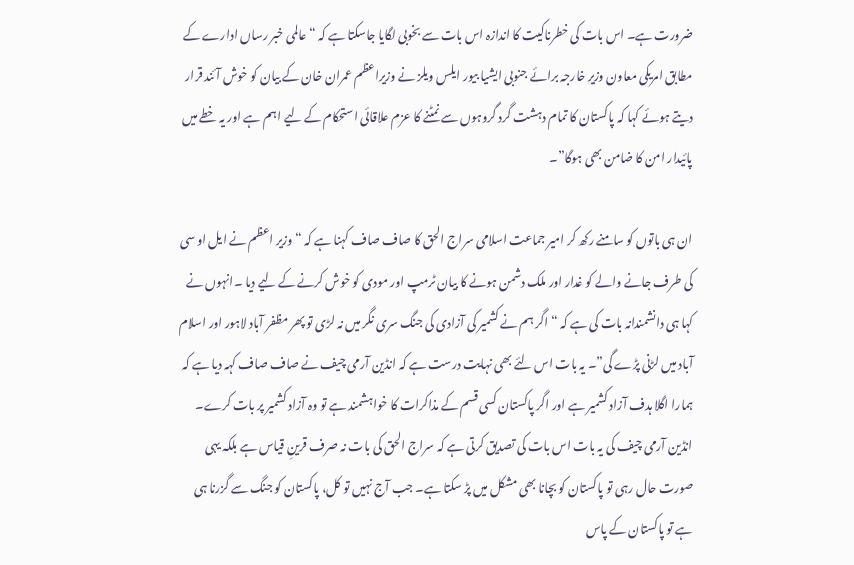ضرورت ہے۔ اس بات کی خطرناکیت کا اندازہ اس بات سے بخوبی لگایا جاسکتا ہے کہ “عالمی خبر رساں ادارے کے مطابق امریکی معاون وزیر خارجہ برائے جنوبی ایشیا بیور ایلس ویلز نے وزیراعظم عمران خان کے بیان کو خوش آئند قرار دیتے ہوئے کہا کہ پاکستان کا تمام دہشت گرد گروہوں سے نمٹنے کا عزم علاقائی استحکام کے لیے اہم ہے اور یہ خطے میں پائیدار امن کا ضامن بھی ہوگا”۔

ان ہی باتوں کو سامنے رکھ کر امیر جماعت اسلامی سراج الحق کا صاف صاف کہنا ہے کہ “وزیر اعظم نے ایل او سی کی طرف جانے والے کو غدار اور ملک دشمن ہونے کا بیان ٹرمپ اور مودی کو خوش کرنے کے لیے دیا ۔انہوں نے کہا ہی دانشمندانہ بات کی ہے کہ “اگر ہم نے کشمیر کی آزادی کی جنگ سری نگر میں نہ لڑی تو پھر مظفر آباد لاہور اور اسلام آباد میں لڑنی پڑے گی”۔ یہ بات اس لئے بھی نہایت درست ہے کہ انڈین آرمی چیف نے صاف صاف کہہ دیا ہے کہ ہمارا اگلا ہدف آزاد کشمیر ہے اور اگر پاکستان کسی قسم کے مذاکرات کا خواہشمند ہے تو وہ آزاد کشمیر پر بات کرے۔ انڈین آرمی چیف کی یہ بات اس بات کی تصدیق کرتی ہے کہ سراج الحق کی بات نہ صرف قرینِ قیاس ہے بلکہ یہی صورت حال رہی تو پاکستان کو بچانا بھی مشکل میں پڑ سکتا ہے۔ جب آج نہیں تو کل، پاکستان کو جنگ سے گزرنا ہی ہے تو پاکستان کے پاس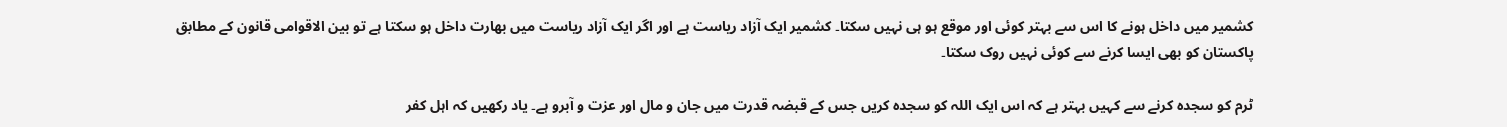کشمیر میں داخل ہونے کا اس سے بہتر کوئی اور موقع ہو ہی نہیں سکتا۔ کشمیر ایک آزاد ریاست ہے اور اگر ایک آزاد ریاست میں بھارت داخل ہو سکتا ہے تو بین الاقوامی قانون کے مطابق پاکستان کو بھی ایسا کرنے سے کوئی نہیں روک سکتا۔

ٹرم کو سجدہ کرنے سے کہیں بہتر ہے کہ اس ایک اللہ کو سجدہ کریں جس کے قبضہ قدرت میں جان و مال اور عزت و آبرو ہے۔ یاد رکھیں کہ اہل کفر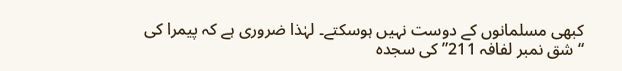کبھی مسلمانوں کے دوست نہیں ہوسکتے۔ لہٰذا ضروری ہے کہ پیمرا کی “شق نمبر لفافہ 211” کی سجدہ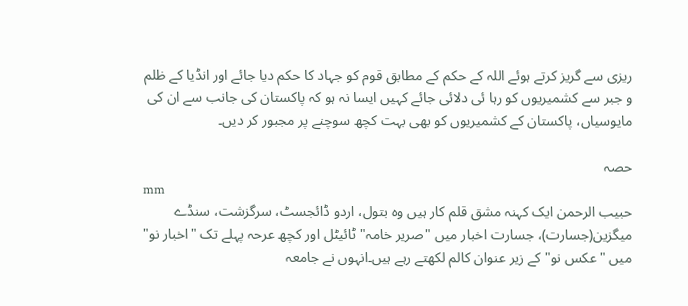ریزی سے گریز کرتے ہوئے اللہ کے حکم کے مطابق قوم کو جہاد کا حکم دیا جائے اور انڈیا کے ظلم و جبر سے کشمیریوں کو رہا ئی دلائی جائے کہیں ایسا نہ ہو کہ پاکستان کی جانب سے ان کی مایوسیاں، پاکستان کے کشمیریوں کو بھی بہت کچھ سوچنے پر مجبور کر دیں۔

حصہ
mm
حبیب الرحمن ایک کہنہ مشق قلم کار ہیں وہ بتول، اردو ڈائجسٹ، سرگزشت، سنڈے میگزین(جسارت)، جسارت اخبار میں "صریر خامہ" ٹائیٹل اور کچھ عرحہ پہلے تک "اخبار نو" میں "عکس نو" کے زیر عنوان کالم لکھتے رہے ہیں۔انہوں نے جامعہ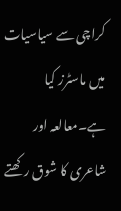کراچی سے سیاسیات میں ماسٹرز کیا ہے۔معالعہ اور شاعری کا شوق رکھتے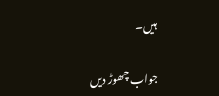ہیں۔

جواب چھوڑ دیں